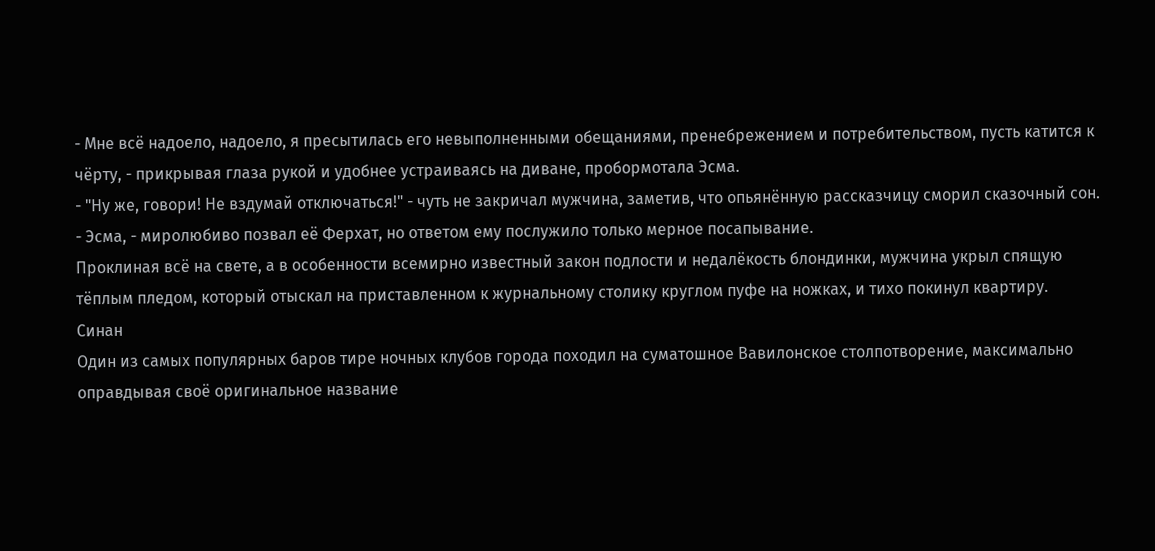- Мне всё надоело, надоело, я пресытилась его невыполненными обещаниями, пренебрежением и потребительством, пусть катится к чёрту, - прикрывая глаза рукой и удобнее устраиваясь на диване, пробормотала Эсма.
- "Ну же, говори! Не вздумай отключаться!" - чуть не закричал мужчина, заметив, что опьянённую рассказчицу сморил сказочный сон.
- Эсма, - миролюбиво позвал её Ферхат, но ответом ему послужило только мерное посапывание.
Проклиная всё на свете, а в особенности всемирно известный закон подлости и недалёкость блондинки, мужчина укрыл спящую тёплым пледом, который отыскал на приставленном к журнальному столику круглом пуфе на ножках, и тихо покинул квартиру.
Синан
Один из самых популярных баров тире ночных клубов города походил на суматошное Вавилонское столпотворение, максимально оправдывая своё оригинальное название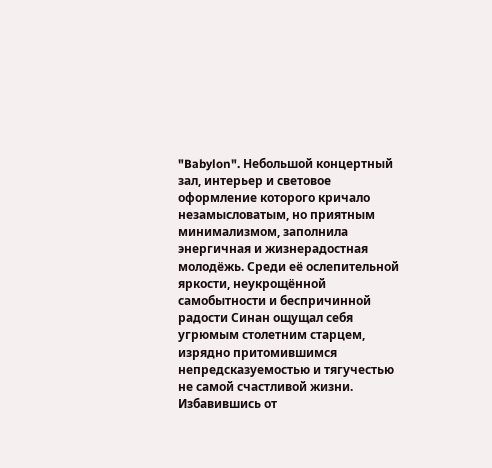"Babylon". Небольшой концертный зал, интерьер и световое оформление которого кричало незамысловатым, но приятным минимализмом, заполнила энергичная и жизнерадостная молодёжь. Среди её ослепительной яркости, неукрощённой самобытности и беспричинной радости Синан ощущал себя угрюмым столетним старцем, изрядно притомившимся непредсказуемостью и тягучестью не самой счастливой жизни. Избавившись от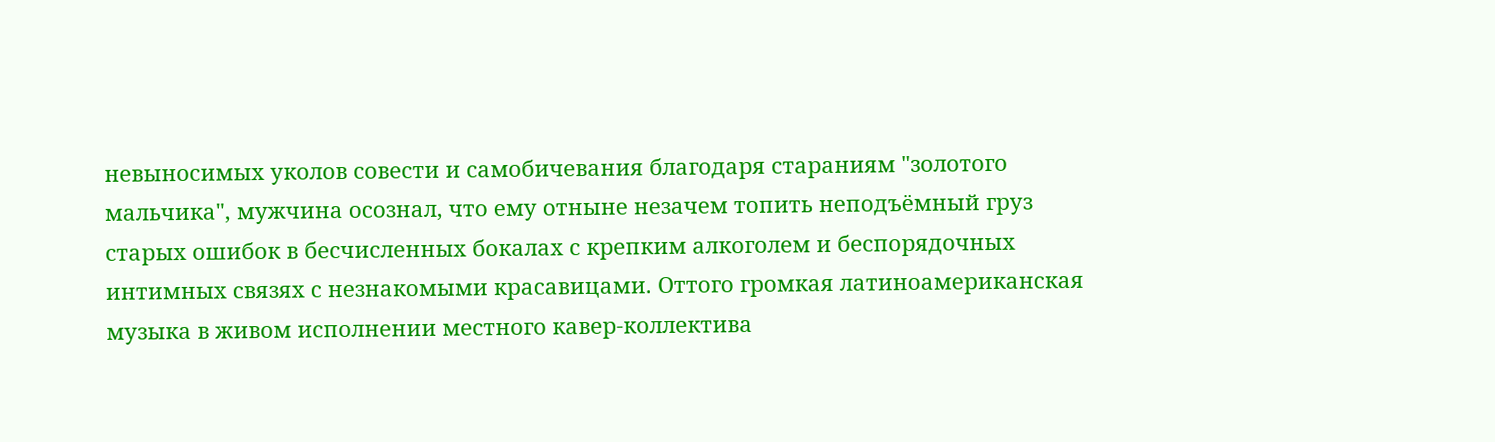невыносимых уколов совести и самобичевания благодаря стараниям "золотого мальчика", мужчина осознал, что ему отныне незачем топить неподъёмный груз старых ошибок в бесчисленных бокалах с крепким алкоголем и беспорядочных интимных связях с незнакомыми красавицами. Оттого громкая латиноамериканская музыка в живом исполнении местного кавер-коллектива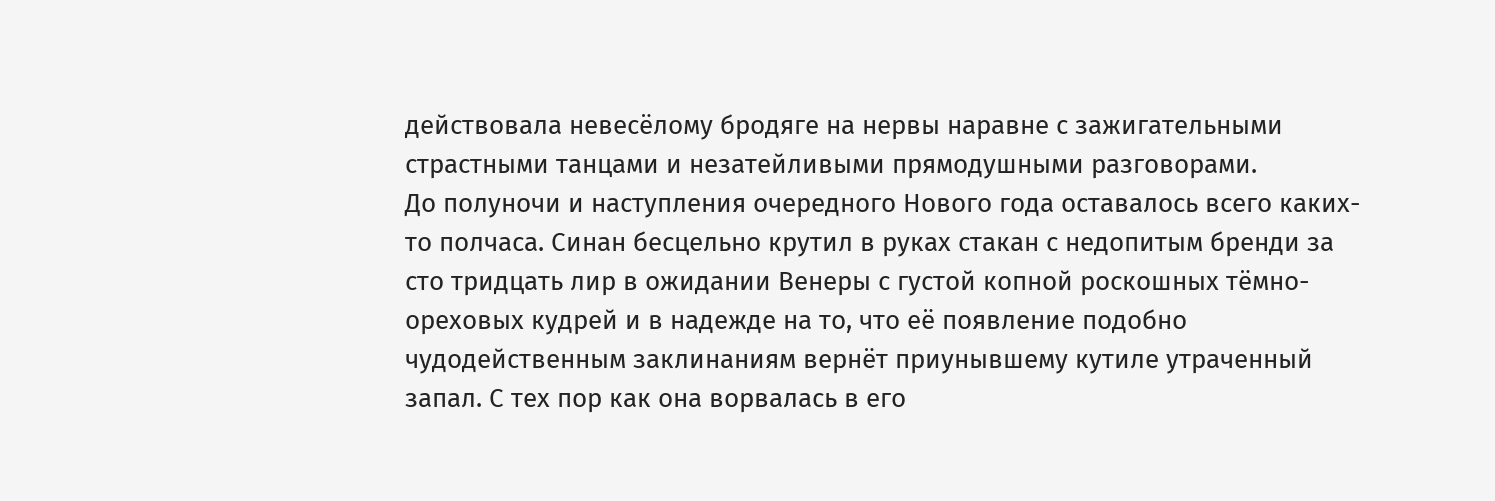действовала невесёлому бродяге на нервы наравне с зажигательными страстными танцами и незатейливыми прямодушными разговорами.
До полуночи и наступления очередного Нового года оставалось всего каких-то полчаса. Синан бесцельно крутил в руках стакан с недопитым бренди за сто тридцать лир в ожидании Венеры с густой копной роскошных тёмно-ореховых кудрей и в надежде на то, что её появление подобно чудодейственным заклинаниям вернёт приунывшему кутиле утраченный запал. С тех пор как она ворвалась в его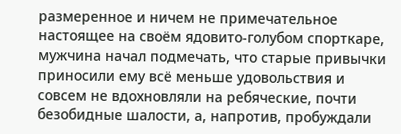размеренное и ничем не примечательное настоящее на своём ядовито-голубом спорткаре, мужчина начал подмечать, что старые привычки приносили ему всё меньше удовольствия и совсем не вдохновляли на ребяческие, почти безобидные шалости, а, напротив, пробуждали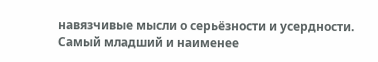навязчивые мысли о серьёзности и усердности. Самый младший и наименее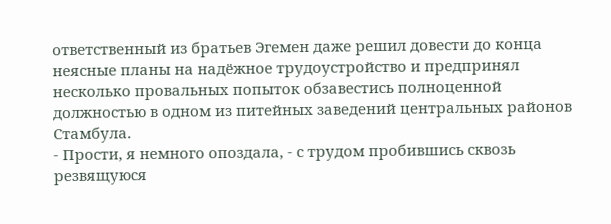ответственный из братьев Эгемен даже решил довести до конца неясные планы на надёжное трудоустройство и предпринял несколько провальных попыток обзавестись полноценной должностью в одном из питейных заведений центральных районов Стамбула.
- Прости, я немного опоздала, - с трудом пробившись сквозь резвящуюся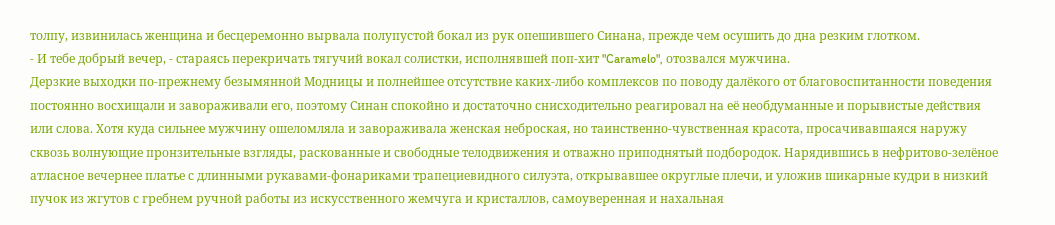толпу, извинилась женщина и бесцеремонно вырвала полупустой бокал из рук опешившего Синана, прежде чем осушить до дна резким глотком.
- И тебе добрый вечер, - стараясь перекричать тягучий вокал солистки, исполнявшей поп-хит "Caramelo", отозвался мужчина.
Дерзкие выходки по-прежнему безымянной Модницы и полнейшее отсутствие каких-либо комплексов по поводу далёкого от благовоспитанности поведения постоянно восхищали и завораживали его, поэтому Синан спокойно и достаточно снисходительно реагировал на её необдуманные и порывистые действия или слова. Хотя куда сильнее мужчину ошеломляла и завораживала женская неброская, но таинственно-чувственная красота, просачивавшаяся наружу сквозь волнующие пронзительные взгляды, раскованные и свободные телодвижения и отважно приподнятый подбородок. Нарядившись в нефритово-зелёное атласное вечернее платье с длинными рукавами-фонариками трапециевидного силуэта, открывавшее округлые плечи, и уложив шикарные кудри в низкий пучок из жгутов с гребнем ручной работы из искусственного жемчуга и кристаллов, самоуверенная и нахальная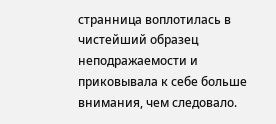странница воплотилась в чистейший образец неподражаемости и приковывала к себе больше внимания, чем следовало.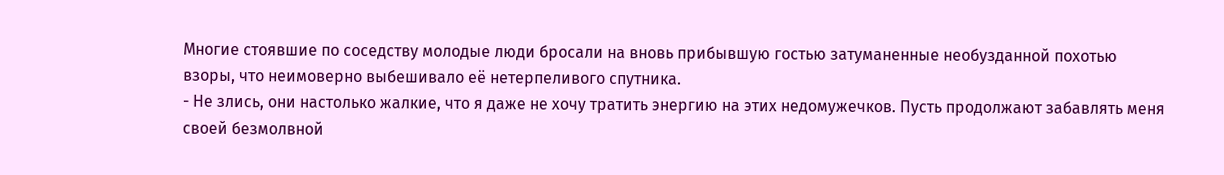Многие стоявшие по соседству молодые люди бросали на вновь прибывшую гостью затуманенные необузданной похотью взоры, что неимоверно выбешивало её нетерпеливого спутника.
- Не злись, они настолько жалкие, что я даже не хочу тратить энергию на этих недомужечков. Пусть продолжают забавлять меня своей безмолвной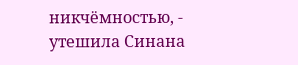никчёмностью, - утешила Синана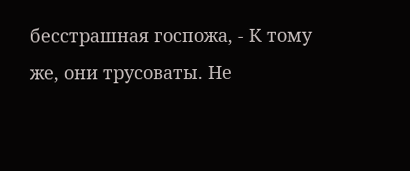бесстрашная госпожа, - К тому же, они трусоваты. Не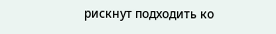рискнут подходить ко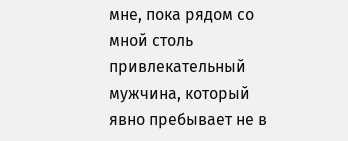мне, пока рядом со мной столь привлекательный мужчина, который явно пребывает не в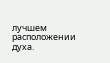лучшем расположении духа.